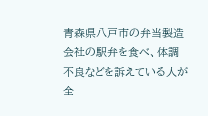青森県八戸市の弁当製造会社の駅弁を食べ、体調不良などを訴えている人が全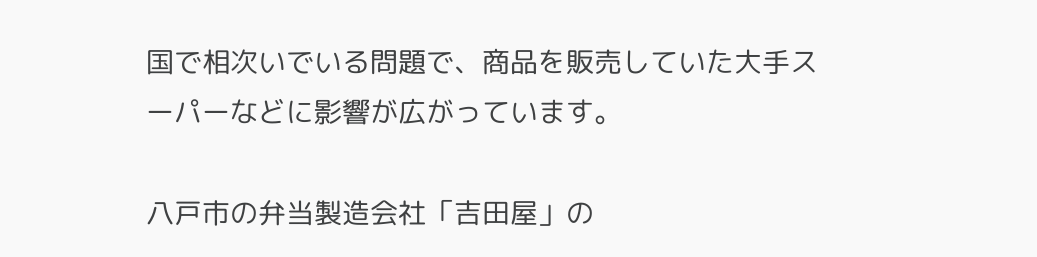国で相次いでいる問題で、商品を販売していた大手スーパーなどに影響が広がっています。

八戸市の弁当製造会社「吉田屋」の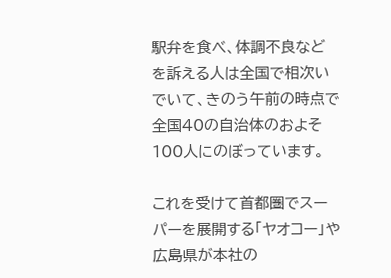駅弁を食べ、体調不良などを訴える人は全国で相次いでいて、きのう午前の時点で全国40の自治体のおよそ100人にのぼっています。

これを受けて首都圏でスーパーを展開する「ヤオコー」や広島県が本社の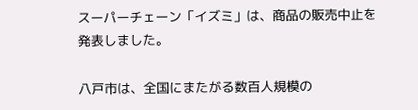スーパーチェーン「イズミ」は、商品の販売中止を発表しました。

八戸市は、全国にまたがる数百人規模の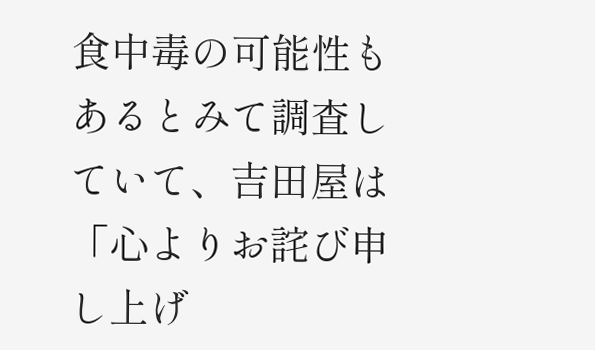食中毒の可能性もあるとみて調査していて、吉田屋は「心よりお詫び申し上げ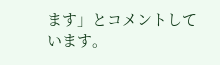ます」とコメントしています。